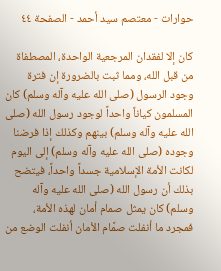حوارات - معتصم سيد أحمد - الصفحة ٤٤

كان إلا لفقدان المرجعية الواحدة، المصطفاة من قبل الله، ومما ثبت بالضرورة إن فترة وجود الرسول (صلى الله عليه وآله وسلم) كان المسلمون كياناً واحداً لوجود رسول الله (صلى الله عليه وآله وسلم) بينهم وكذلك إذا فرضنا وجوده (صلى الله عليه وآله وسلم) إلى اليوم لكانت الأمة الإسلامية جسداً واحداً، فيتضح بذلك أن رسول الله (صلى الله عليه وآله وسلم) كان يمثل صمام أمان لهذه الأمة، فمجرد ما أنفلت صمَّام الأمان أنفلت الوضع من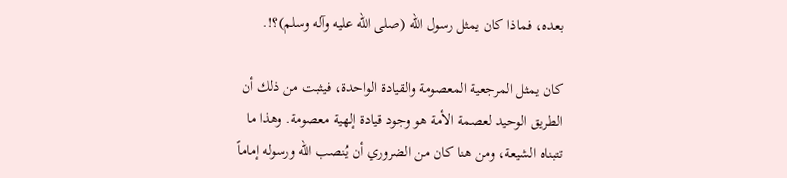بعده، فماذا كان يمثل رسول الله (صلى الله عليه وآله وسلم)؟!.

كان يمثل المرجعية المعصومة والقيادة الواحدة، فيثبت من ذلك أن الطريق الوحيد لعصمة الأمة هو وجود قيادة إلهية معصومة. وهذا ما تتبناه الشيعة، ومن هنا كان من الضروري أن يُنصب الله ورسوله إماماً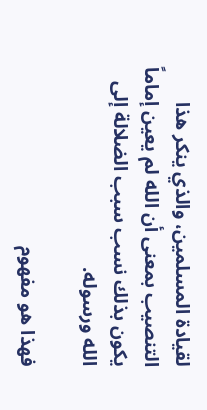لقيادة المسلمين، والذي ينكر هذا التنصيب بمعنى أن الله لم يعين إماماً يكون بذلك نسب سبب الضلالة إلى الله ورسوله.

فهذا هو مفهوم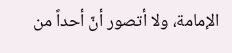الإمامة، ولا أتصور أنّ أحداً من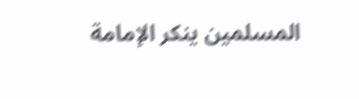المسلمين ينكر الإمامة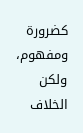كضرورة ومفهوم، ولكن الخلاف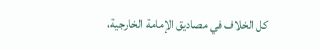كل الخلاف في مصاديق الإمامة الخارجية،